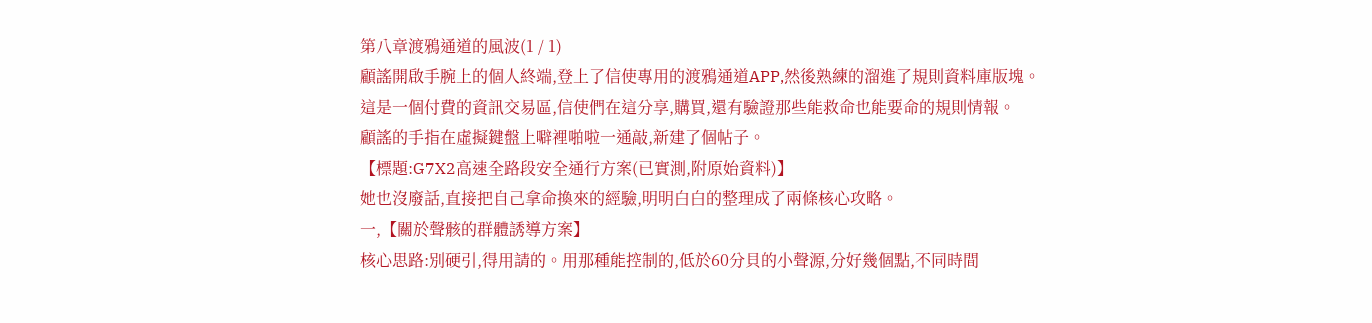第八章渡鴉通道的風波(1 / 1)
顧謠開啟手腕上的個人終端,登上了信使專用的渡鴉通道APP,然後熟練的溜進了規則資料庫版塊。
這是一個付費的資訊交易區,信使們在這分享,購買,還有驗證那些能救命也能要命的規則情報。
顧謠的手指在虛擬鍵盤上噼裡啪啦一通敲,新建了個帖子。
【標題:G7X2高速全路段安全通行方案(已實測,附原始資料)】
她也沒廢話,直接把自己拿命換來的經驗,明明白白的整理成了兩條核心攻略。
一,【關於聲骸的群體誘導方案】
核心思路:別硬引,得用請的。用那種能控制的,低於60分貝的小聲源,分好幾個點,不同時間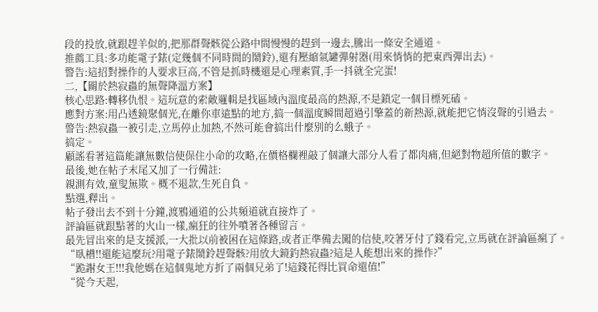段的投放,就跟趕羊似的,把那群聲骸從公路中間慢慢的趕到一邊去,騰出一條安全通道。
推薦工具:多功能電子錶(定幾個不同時間的鬧鈴),還有壓縮氣罐彈射器(用來悄悄的把東西彈出去)。
警告:這招對操作的人要求巨高,不管是抓時機還是心理素質,手一抖就全完蛋!
二,【關於熱寂蟲的無聲降溫方案】
核心思路:轉移仇恨。這玩意的索敵邏輯是找區域內溫度最高的熱源,不是鎖定一個目標死磕。
應對方案:用凸透鏡聚個光,在離你車遠點的地方,搞一個溫度瞬間超過引擎蓋的新熱源,就能把它悄沒聲的引過去。
警告:熱寂蟲一被引走,立馬停止加熱,不然可能會搞出什麼別的么蛾子。
搞定。
顧謠看著這篇能讓無數信使保住小命的攻略,在價格欄裡敲了個讓大部分人看了都肉痛,但絕對物超所值的數字。
最後,她在帖子末尾又加了一行備註:
親測有效,童叟無欺。概不退款,生死自負。
點選,釋出。
帖子發出去不到十分鐘,渡鴉通道的公共頻道就直接炸了。
評論區就跟點著的火山一樣,瘋狂的往外噴著各種留言。
最先冒出來的是支援派,一大批以前被困在這條路,或者正準備去闖的信使,咬著牙付了錢看完,立馬就在評論區瘋了。
“臥槽!!還能這麼玩?用電子錶鬧鈴趕聲骸?用放大鏡釣熱寂蟲?這是人能想出來的操作?”
“跪謝女王!!!我他媽在這個鬼地方折了兩個兄弟了!這錢花得比買命還值!”
“從今天起,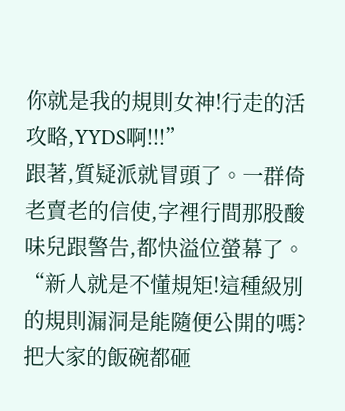你就是我的規則女神!行走的活攻略,YYDS啊!!!”
跟著,質疑派就冒頭了。一群倚老賣老的信使,字裡行間那股酸味兒跟警告,都快溢位螢幕了。
“新人就是不懂規矩!這種級別的規則漏洞是能隨便公開的嗎?把大家的飯碗都砸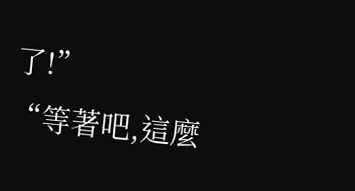了!”
“等著吧,這麼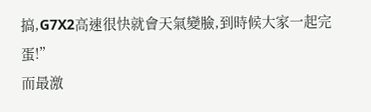搞,G7X2高速很快就會天氣變臉,到時候大家一起完蛋!”
而最激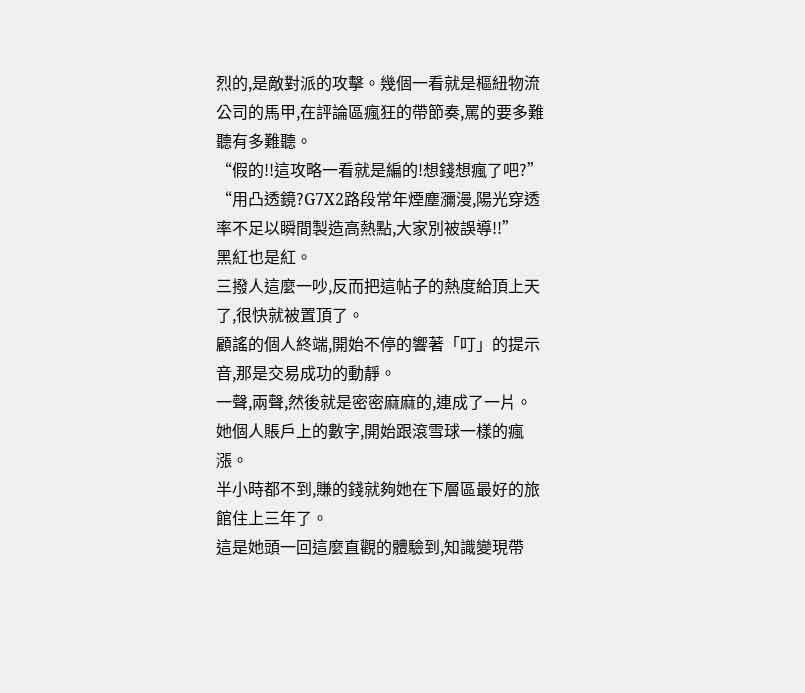烈的,是敵對派的攻擊。幾個一看就是樞紐物流公司的馬甲,在評論區瘋狂的帶節奏,罵的要多難聽有多難聽。
“假的!!這攻略一看就是編的!想錢想瘋了吧?”
“用凸透鏡?G7X2路段常年煙塵瀰漫,陽光穿透率不足以瞬間製造高熱點,大家別被誤導!!”
黑紅也是紅。
三撥人這麼一吵,反而把這帖子的熱度給頂上天了,很快就被置頂了。
顧謠的個人終端,開始不停的響著「叮」的提示音,那是交易成功的動靜。
一聲,兩聲,然後就是密密麻麻的,連成了一片。
她個人賬戶上的數字,開始跟滾雪球一樣的瘋漲。
半小時都不到,賺的錢就夠她在下層區最好的旅館住上三年了。
這是她頭一回這麼直觀的體驗到,知識變現帶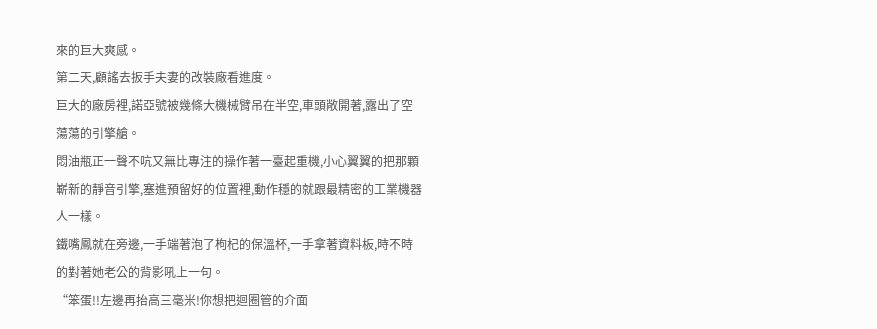來的巨大爽感。
第二天,顧謠去扳手夫妻的改裝廠看進度。
巨大的廠房裡,諾亞號被幾條大機械臂吊在半空,車頭敞開著,露出了空蕩蕩的引擎艙。
悶油瓶正一聲不吭又無比專注的操作著一臺起重機,小心翼翼的把那顆嶄新的靜音引擎,塞進預留好的位置裡,動作穩的就跟最精密的工業機器人一樣。
鐵嘴鳳就在旁邊,一手端著泡了枸杞的保溫杯,一手拿著資料板,時不時的對著她老公的背影吼上一句。
“笨蛋!!左邊再抬高三毫米!你想把迴圈管的介面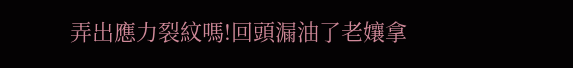弄出應力裂紋嗎!回頭漏油了老孃拿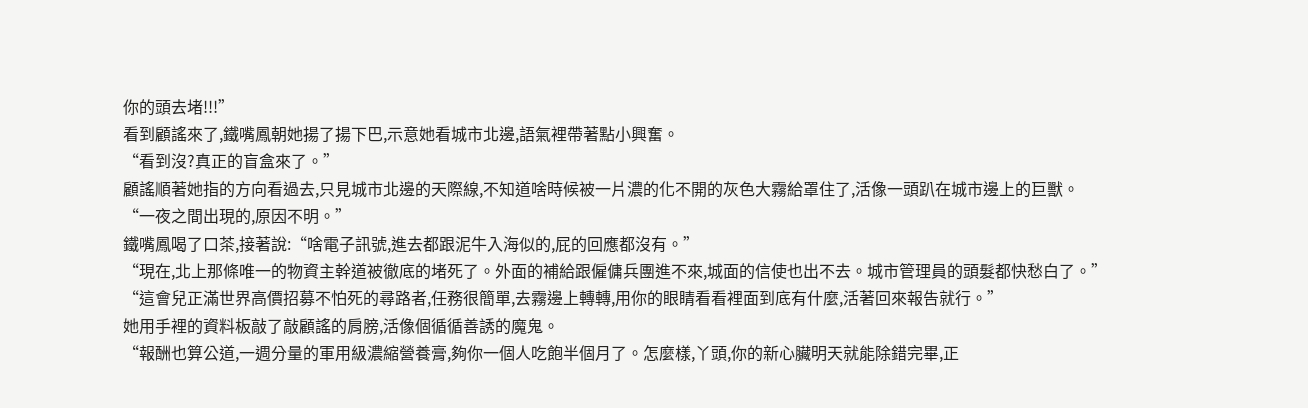你的頭去堵!!!”
看到顧謠來了,鐵嘴鳳朝她揚了揚下巴,示意她看城市北邊,語氣裡帶著點小興奮。
“看到沒?真正的盲盒來了。”
顧謠順著她指的方向看過去,只見城市北邊的天際線,不知道啥時候被一片濃的化不開的灰色大霧給罩住了,活像一頭趴在城市邊上的巨獸。
“一夜之間出現的,原因不明。”
鐵嘴鳳喝了口茶,接著說:“啥電子訊號,進去都跟泥牛入海似的,屁的回應都沒有。”
“現在,北上那條唯一的物資主幹道被徹底的堵死了。外面的補給跟僱傭兵團進不來,城面的信使也出不去。城市管理員的頭髮都快愁白了。”
“這會兒正滿世界高價招募不怕死的尋路者,任務很簡單,去霧邊上轉轉,用你的眼睛看看裡面到底有什麼,活著回來報告就行。”
她用手裡的資料板敲了敲顧謠的肩膀,活像個循循善誘的魔鬼。
“報酬也算公道,一週分量的軍用級濃縮營養膏,夠你一個人吃飽半個月了。怎麼樣,丫頭,你的新心臟明天就能除錯完畢,正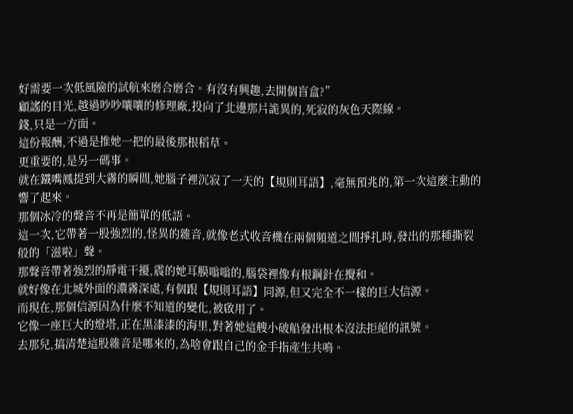好需要一次低風險的試航來磨合磨合。有沒有興趣,去開個盲盒?”
顧謠的目光,越過吵吵嚷嚷的修理廠,投向了北邊那片詭異的,死寂的灰色天際線。
錢,只是一方面。
這份報酬,不過是推她一把的最後那根稻草。
更重要的,是另一碼事。
就在鐵嘴鳳提到大霧的瞬間,她腦子裡沉寂了一天的【規則耳語】,毫無預兆的,第一次這麼主動的響了起來。
那個冰冷的聲音不再是簡單的低語。
這一次,它帶著一股強烈的,怪異的雜音,就像老式收音機在兩個頻道之間掙扎時,發出的那種撕裂般的「滋啦」聲。
那聲音帶著強烈的靜電干擾,震的她耳膜嗡嗡的,腦袋裡像有根鋼針在攪和。
就好像在北城外面的濃霧深處,有個跟【規則耳語】同源,但又完全不一樣的巨大信源。
而現在,那個信源因為什麼不知道的變化,被啟用了。
它像一座巨大的燈塔,正在黑漆漆的海里,對著她這艘小破船發出根本沒法拒絕的訊號。
去那兒,搞清楚這股雜音是哪來的,為啥會跟自己的金手指產生共鳴。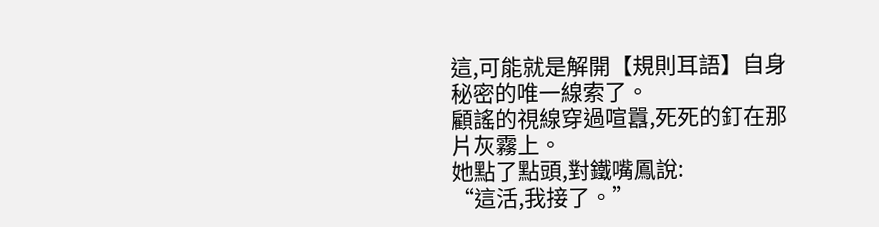這,可能就是解開【規則耳語】自身秘密的唯一線索了。
顧謠的視線穿過喧囂,死死的釘在那片灰霧上。
她點了點頭,對鐵嘴鳳說:
“這活,我接了。”